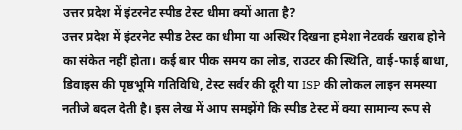उत्तर प्रदेश में इंटरनेट स्पीड टेस्ट धीमा क्यों आता है?
उत्तर प्रदेश में इंटरनेट स्पीड टेस्ट का धीमा या अस्थिर दिखना हमेशा नेटवर्क खराब होने का संकेत नहीं होता। कई बार पीक समय का लोड, राउटर की स्थिति, वाई-फाई बाधा, डिवाइस की पृष्ठभूमि गतिविधि, टेस्ट सर्वर की दूरी या ISP की लोकल लाइन समस्या नतीजे बदल देती है। इस लेख में आप समझेंगे कि स्पीड टेस्ट में क्या सामान्य रूप से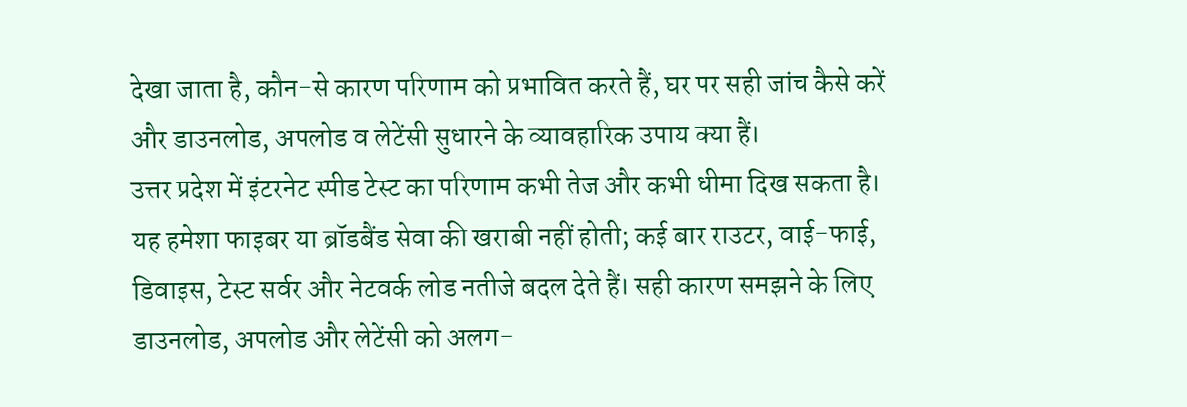देखा जाता है, कौन-से कारण परिणाम को प्रभावित करते हैं, घर पर सही जांच कैसे करें और डाउनलोड, अपलोड व लेटेंसी सुधारने के व्यावहारिक उपाय क्या हैं।
उत्तर प्रदेश में इंटरनेट स्पीड टेस्ट का परिणाम कभी तेज और कभी धीमा दिख सकता है। यह हमेशा फाइबर या ब्रॉडबैंड सेवा की खराबी नहीं होती; कई बार राउटर, वाई-फाई, डिवाइस, टेस्ट सर्वर और नेटवर्क लोड नतीजे बदल देते हैं। सही कारण समझने के लिए डाउनलोड, अपलोड और लेटेंसी को अलग-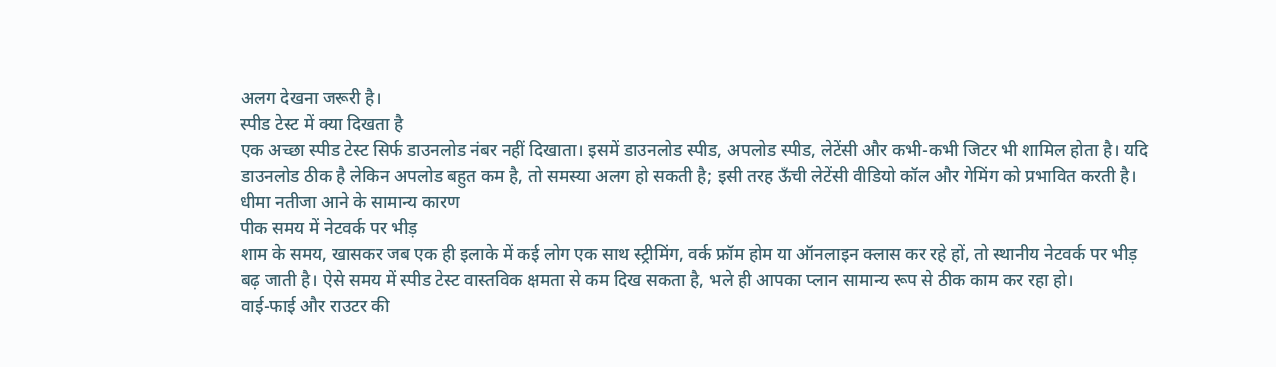अलग देखना जरूरी है।
स्पीड टेस्ट में क्या दिखता है
एक अच्छा स्पीड टेस्ट सिर्फ डाउनलोड नंबर नहीं दिखाता। इसमें डाउनलोड स्पीड, अपलोड स्पीड, लेटेंसी और कभी-कभी जिटर भी शामिल होता है। यदि डाउनलोड ठीक है लेकिन अपलोड बहुत कम है, तो समस्या अलग हो सकती है; इसी तरह ऊँची लेटेंसी वीडियो कॉल और गेमिंग को प्रभावित करती है।
धीमा नतीजा आने के सामान्य कारण
पीक समय में नेटवर्क पर भीड़
शाम के समय, खासकर जब एक ही इलाके में कई लोग एक साथ स्ट्रीमिंग, वर्क फ्रॉम होम या ऑनलाइन क्लास कर रहे हों, तो स्थानीय नेटवर्क पर भीड़ बढ़ जाती है। ऐसे समय में स्पीड टेस्ट वास्तविक क्षमता से कम दिख सकता है, भले ही आपका प्लान सामान्य रूप से ठीक काम कर रहा हो।
वाई-फाई और राउटर की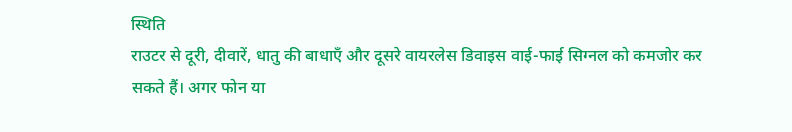स्थिति
राउटर से दूरी, दीवारें, धातु की बाधाएँ और दूसरे वायरलेस डिवाइस वाई-फाई सिग्नल को कमजोर कर सकते हैं। अगर फोन या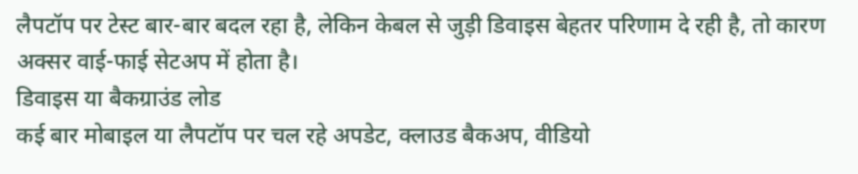लैपटॉप पर टेस्ट बार-बार बदल रहा है, लेकिन केबल से जुड़ी डिवाइस बेहतर परिणाम दे रही है, तो कारण अक्सर वाई-फाई सेटअप में होता है।
डिवाइस या बैकग्राउंड लोड
कई बार मोबाइल या लैपटॉप पर चल रहे अपडेट, क्लाउड बैकअप, वीडियो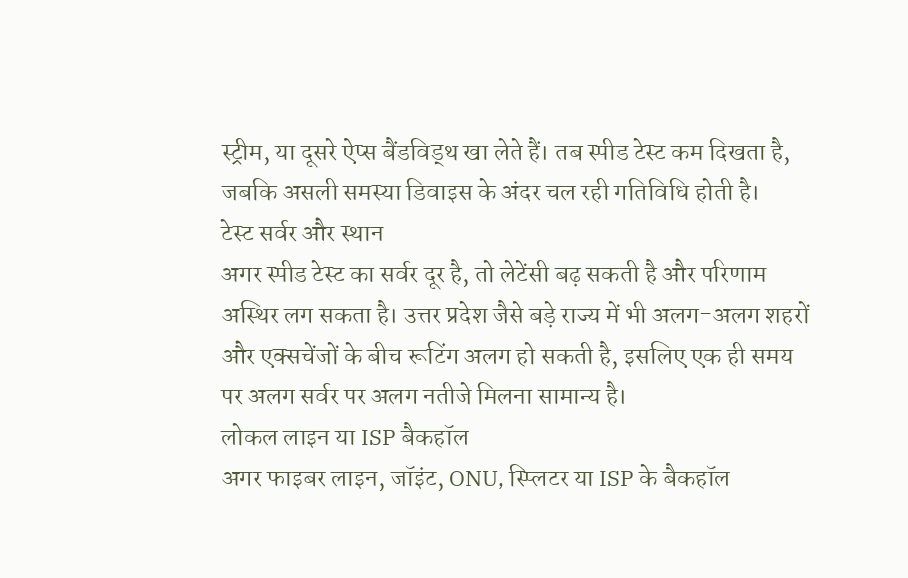स्ट्रीम, या दूसरे ऐप्स बैंडविड्थ खा लेते हैं। तब स्पीड टेस्ट कम दिखता है, जबकि असली समस्या डिवाइस के अंदर चल रही गतिविधि होती है।
टेस्ट सर्वर और स्थान
अगर स्पीड टेस्ट का सर्वर दूर है, तो लेटेंसी बढ़ सकती है और परिणाम अस्थिर लग सकता है। उत्तर प्रदेश जैसे बड़े राज्य में भी अलग-अलग शहरों और एक्सचेंजों के बीच रूटिंग अलग हो सकती है, इसलिए एक ही समय पर अलग सर्वर पर अलग नतीजे मिलना सामान्य है।
लोकल लाइन या ISP बैकहॉल
अगर फाइबर लाइन, जॉइंट, ONU, स्प्लिटर या ISP के बैकहॉल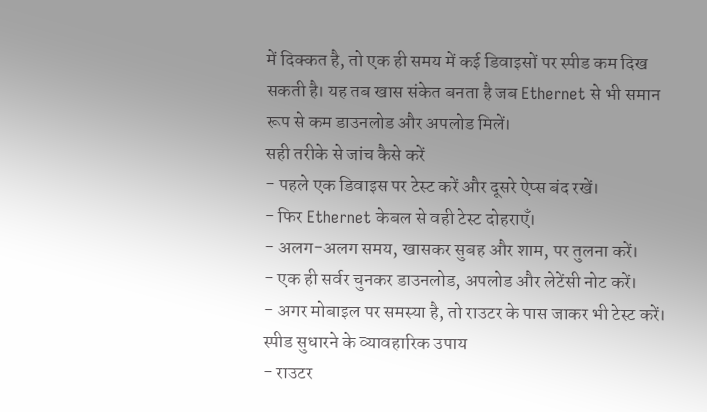में दिक्कत है, तो एक ही समय में कई डिवाइसों पर स्पीड कम दिख सकती है। यह तब खास संकेत बनता है जब Ethernet से भी समान रूप से कम डाउनलोड और अपलोड मिलें।
सही तरीके से जांच कैसे करें
- पहले एक डिवाइस पर टेस्ट करें और दूसरे ऐप्स बंद रखें।
- फिर Ethernet केबल से वही टेस्ट दोहराएँ।
- अलग-अलग समय, खासकर सुबह और शाम, पर तुलना करें।
- एक ही सर्वर चुनकर डाउनलोड, अपलोड और लेटेंसी नोट करें।
- अगर मोबाइल पर समस्या है, तो राउटर के पास जाकर भी टेस्ट करें।
स्पीड सुधारने के व्यावहारिक उपाय
- राउटर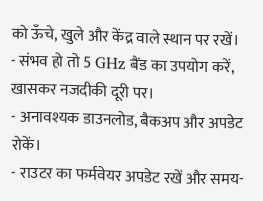को ऊँचे, खुले और केंद्र वाले स्थान पर रखें।
- संभव हो तो 5 GHz बैंड का उपयोग करें, खासकर नजदीकी दूरी पर।
- अनावश्यक डाउनलोड, बैकअप और अपडेट रोकें।
- राउटर का फर्मवेयर अपडेट रखें और समय-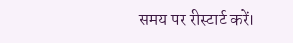समय पर रीस्टार्ट करें।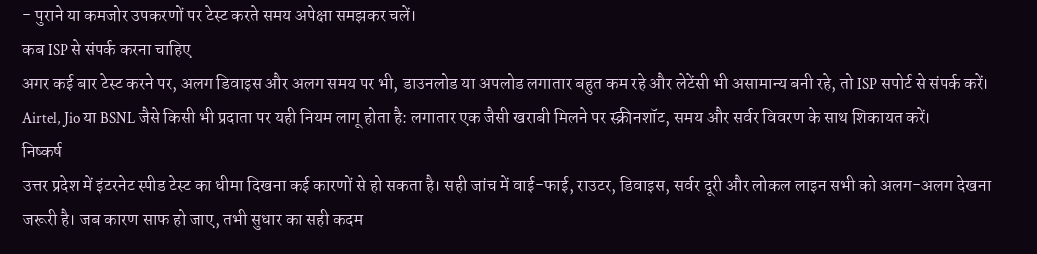- पुराने या कमजोर उपकरणों पर टेस्ट करते समय अपेक्षा समझकर चलें।
कब ISP से संपर्क करना चाहिए
अगर कई बार टेस्ट करने पर, अलग डिवाइस और अलग समय पर भी, डाउनलोड या अपलोड लगातार बहुत कम रहे और लेटेंसी भी असामान्य बनी रहे, तो ISP सपोर्ट से संपर्क करें। Airtel, Jio या BSNL जैसे किसी भी प्रदाता पर यही नियम लागू होता है: लगातार एक जैसी खराबी मिलने पर स्क्रीनशॉट, समय और सर्वर विवरण के साथ शिकायत करें।
निष्कर्ष
उत्तर प्रदेश में इंटरनेट स्पीड टेस्ट का धीमा दिखना कई कारणों से हो सकता है। सही जांच में वाई-फाई, राउटर, डिवाइस, सर्वर दूरी और लोकल लाइन सभी को अलग-अलग देखना जरूरी है। जब कारण साफ हो जाए, तभी सुधार का सही कदम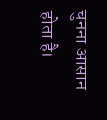चुनना आसान होता है।